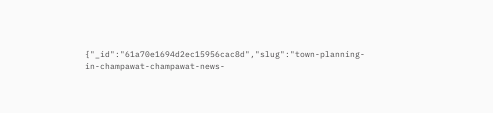{"_id":"61a70e1694d2ec15956cac8d","slug":"town-planning-in-champawat-champawat-news-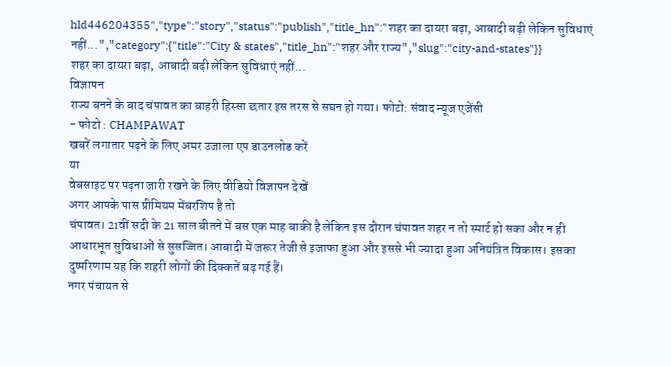hld446204355","type":"story","status":"publish","title_hn":"शहर का दायरा बढ़ा, आबादी बढ़ी लेकिन सुविधाएं नहीं...","category":{"title":"City & states","title_hn":"शहर और राज्य","slug":"city-and-states"}}
शहर का दायरा बढ़ा, आबादी बढ़ी लेकिन सुविधाएं नहीं...
विज्ञापन
राज्य बनने के बाद चंपावत का बाहरी हिस्सा छतार इस तरस से सघन हो गया। फोटो: संवाद न्यूज एजेंसी
- फोटो : CHAMPAWAT
खबरें लगातार पढ़ने के लिए अमर उजाला एप डाउनलोड करें
या
वेबसाइट पर पढ़ना जारी रखने के लिए वीडियो विज्ञापन देखें
अगर आपके पास प्रीमियम मेंबरशिप है तो
चंपावत। 21वीं सदी के 21 साल बीतने में बस एक माह बाकी है लेकिन इस दौरान चंपावत शहर न तो स्मार्ट हो सका और न ही आधारभूत सुविधाओं से सुसज्जित। आबादी में जरूर तेजी से इजाफा हुआ और इससे भी ज्यादा हुआ अनियंत्रित विकास। इसका दुष्परिणाम यह कि शहरी लोगों की दिक्कतें बढ़ गई हैं।
नगर पंचायत से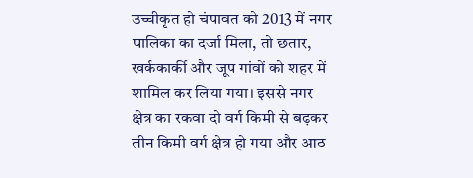उच्चीकृत हो चंपावत को 2013 में नगर पालिका का दर्जा मिला, तो छतार, खर्ककार्की और जूप गांवों को शहर में शामिल कर लिया गया। इससे नगर क्षेत्र का रकवा दो वर्ग किमी से बढ़कर तीन किमी वर्ग क्षेत्र हो गया और आठ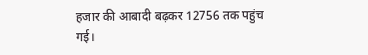हजार की आबादी बढ़कर 12756 तक पहुंच गई।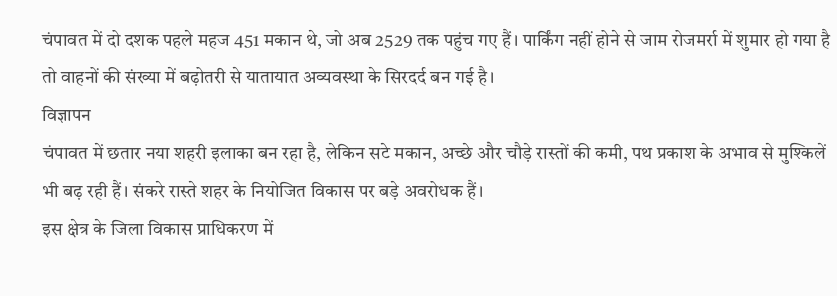चंपावत में दो दशक पहले महज 451 मकान थे, जो अब 2529 तक पहुंच गए हैं। पार्किंग नहीं होने से जाम रोजमर्रा में शुमार हो गया है तो वाहनों की संख्या में बढ़ोतरी से यातायात अव्यवस्था के सिरदर्द बन गई है।
विज्ञापन
चंपावत में छतार नया शहरी इलाका बन रहा है, लेकिन सटे मकान, अच्छे और चौड़े रास्तों की कमी, पथ प्रकाश के अभाव से मुश्किलें भी बढ़ रही हैं। संकरे रास्ते शहर के नियोजित विकास पर बड़े अवरोधक हैं।
इस क्षेत्र के जिला विकास प्राधिकरण में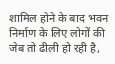शामिल होने के बाद भवन निर्माण के लिए लोगों की जेब तो ढीली हो रही है,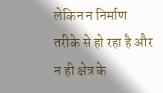लेकिन न निर्माण तरीके से हो रहा है और न ही क्षेत्र के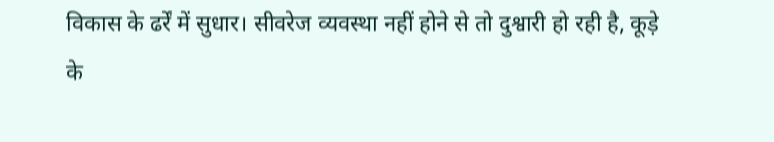विकास के ढर्रें में सुधार। सीवरेज व्यवस्था नहीं होने से तो दुश्वारी हो रही है, कूड़े के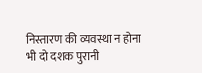निस्तारण की व्यवस्था न होना भी दो दशक पुरानी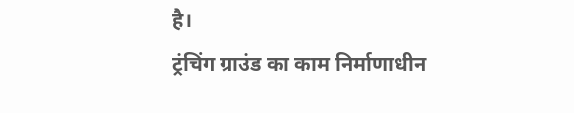है।
ट्रंचिंग ग्राउंड का काम निर्माणाधीन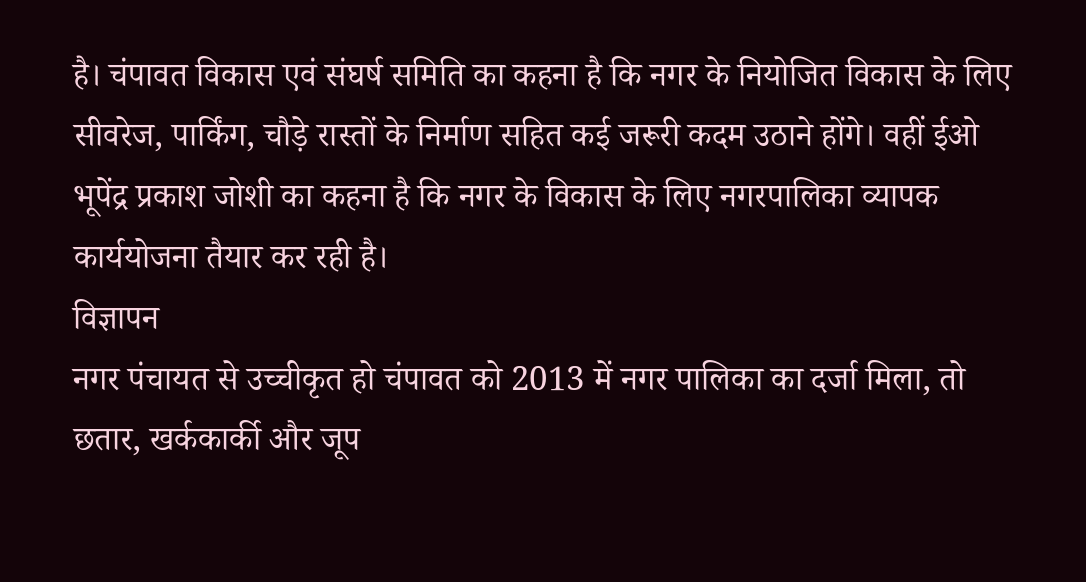है। चंपावत विकास एवं संघर्ष समिति का कहना है कि नगर के नियोजित विकास के लिए सीवरेज, पार्किंग, चौड़े रास्तों के निर्माण सहित कई जरूरी कदम उठाने होंगे। वहीं ईओ भूपेंद्र प्रकाश जोशी का कहना है कि नगर के विकास के लिए नगरपालिका व्यापक कार्ययोजना तैयार कर रही है।
विज्ञापन
नगर पंचायत से उच्चीकृत हो चंपावत को 2013 में नगर पालिका का दर्जा मिला, तो छतार, खर्ककार्की और जूप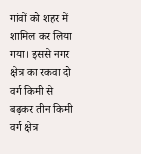गांवों को शहर में शामिल कर लिया गया। इससे नगर क्षेत्र का रकवा दो वर्ग किमी से बढ़कर तीन किमी वर्ग क्षेत्र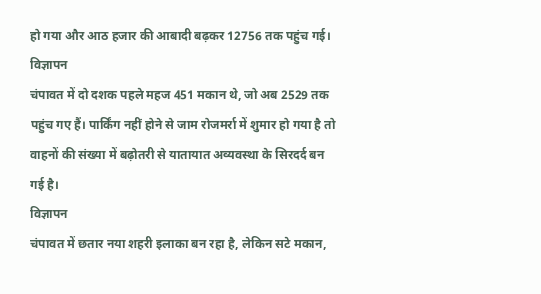हो गया और आठ हजार की आबादी बढ़कर 12756 तक पहुंच गई।
विज्ञापन
चंपावत में दो दशक पहले महज 451 मकान थे, जो अब 2529 तक पहुंच गए हैं। पार्किंग नहीं होने से जाम रोजमर्रा में शुमार हो गया है तो वाहनों की संख्या में बढ़ोतरी से यातायात अव्यवस्था के सिरदर्द बन गई है।
विज्ञापन
चंपावत में छतार नया शहरी इलाका बन रहा है, लेकिन सटे मकान,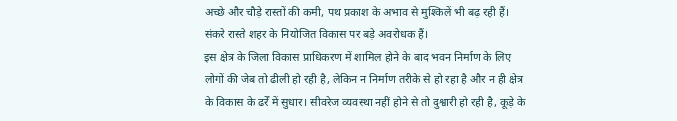अच्छे और चौड़े रास्तों की कमी, पथ प्रकाश के अभाव से मुश्किलें भी बढ़ रही हैं। संकरे रास्ते शहर के नियोजित विकास पर बड़े अवरोधक हैं।
इस क्षेत्र के जिला विकास प्राधिकरण में शामिल होने के बाद भवन निर्माण के लिए लोगों की जेब तो ढीली हो रही है, लेकिन न निर्माण तरीके से हो रहा है और न ही क्षेत्र के विकास के ढर्रें में सुधार। सीवरेज व्यवस्था नहीं होने से तो दुश्वारी हो रही है, कूड़े के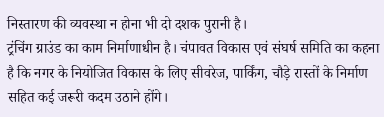निस्तारण की व्यवस्था न होना भी दो दशक पुरानी है।
ट्रंचिंग ग्राउंड का काम निर्माणाधीन है। चंपावत विकास एवं संघर्ष समिति का कहना है कि नगर के नियोजित विकास के लिए सीवरेज, पार्किंग, चौड़े रास्तों के निर्माण सहित कई जरूरी कदम उठाने होंगे।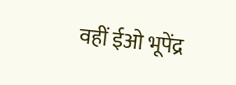वहीं ईओ भूपेंद्र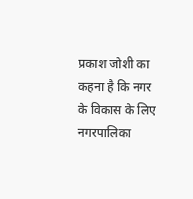प्रकाश जोशी का कहना है कि नगर के विकास के लिए नगरपालिका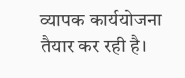व्यापक कार्ययोजना तैयार कर रही है।